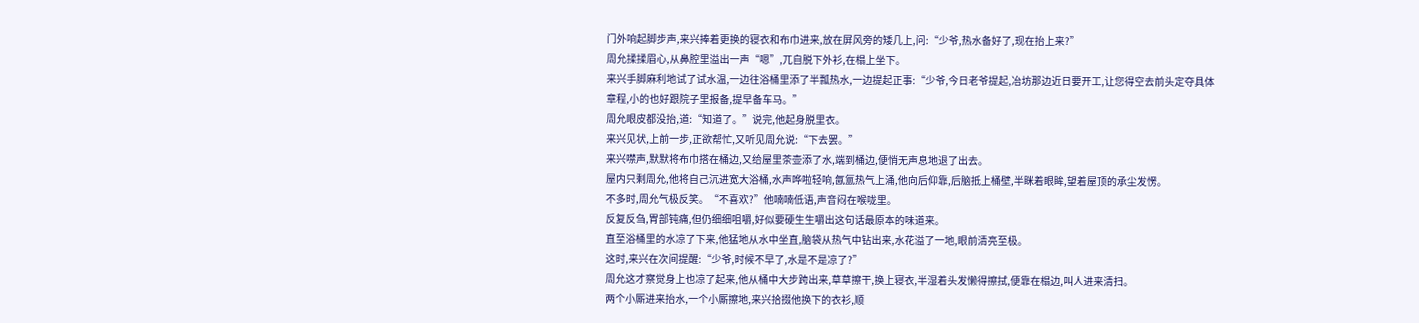门外响起脚步声,来兴捧着更换的寝衣和布巾进来,放在屏风旁的矮几上,问:“少爷,热水备好了,现在抬上来?”
周允揉揉眉心,从鼻腔里溢出一声“嗯”,兀自脱下外衫,在榻上坐下。
来兴手脚麻利地试了试水温,一边往浴桶里添了半瓢热水,一边提起正事:“少爷,今日老爷提起,冶坊那边近日要开工,让您得空去前头定夺具体章程,小的也好跟院子里报备,提早备车马。”
周允眼皮都没抬,道:“知道了。”说完,他起身脱里衣。
来兴见状,上前一步,正欲帮忙,又听见周允说:“下去罢。”
来兴噤声,默默将布巾搭在桶边,又给屋里茶壶添了水,端到桶边,便悄无声息地退了出去。
屋内只剩周允,他将自己沉进宽大浴桶,水声哗啦轻响,氤氲热气上涌,他向后仰靠,后脑抵上桶壁,半眯着眼眸,望着屋顶的承尘发愣。
不多时,周允气极反笑。“不喜欢?”他喃喃低语,声音闷在喉咙里。
反复反刍,胃部钝痛,但仍细细咀嚼,好似要硬生生嚼出这句话最原本的味道来。
直至浴桶里的水凉了下来,他猛地从水中坐直,脑袋从热气中钻出来,水花溢了一地,眼前清亮至极。
这时,来兴在次间提醒:“少爷,时候不早了,水是不是凉了?”
周允这才察觉身上也凉了起来,他从桶中大步跨出来,草草擦干,换上寝衣,半湿着头发懒得擦拭,便靠在榻边,叫人进来清扫。
两个小厮进来抬水,一个小厮擦地,来兴拾掇他换下的衣衫,顺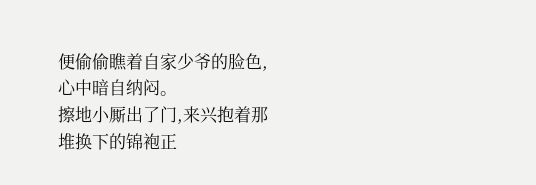便偷偷瞧着自家少爷的脸色,心中暗自纳闷。
擦地小厮出了门,来兴抱着那堆换下的锦袍正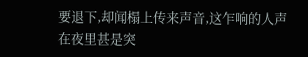要退下,却闻榻上传来声音,这乍响的人声在夜里甚是突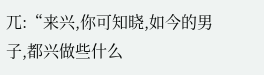兀:“来兴,你可知晓,如今的男子,都兴做些什么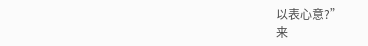以表心意?”
来